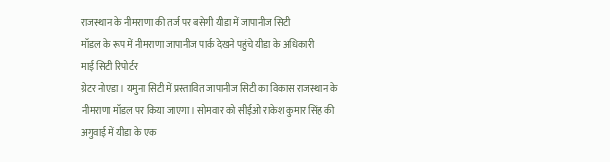राजस्थान के नीमराणा की तर्ज पर बसेगी यीडा में जापानीज सिटी
मॉडल के रूप में नीमराणा जापानीज पार्क देखने पहुंचे यीडा के अधिकारी
माई सिटी रिपोर्टर
ग्रेटर नोएडा। यमुना सिटी में प्रस्तावित जापानीज सिटी का विकास राजस्थान के नीमराणा मॉडल पर किया जाएगा। सोमवार को सीईओ राकेश कुमार सिंह की अगुवाई में यीडा के एक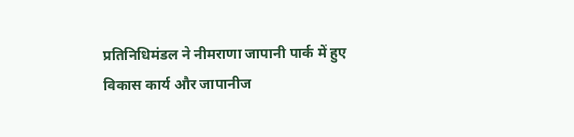प्रतिनिधिमंडल ने नीमराणा जापानी पार्क में हुए विकास कार्य और जापानीज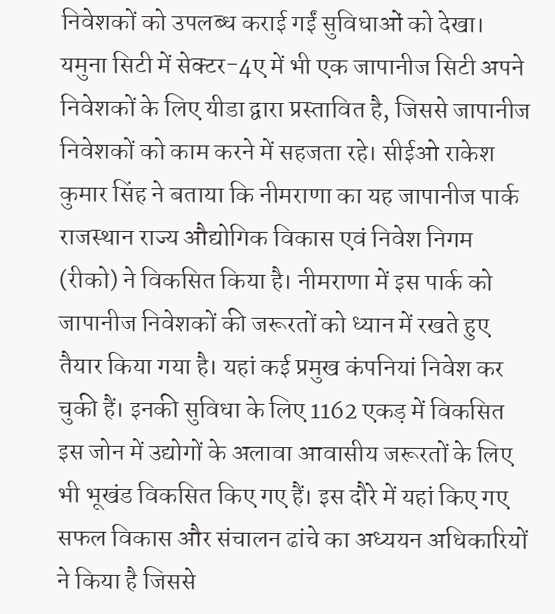निवेशकों को उपलब्ध कराई गईं सुविधाओं को देखा।
यमुना सिटी में सेक्टर-4ए में भी एक जापानीज सिटी अपने निवेशकों के लिए यीडा द्वारा प्रस्तावित है, जिससे जापानीज निवेशकों को काम करने में सहजता रहे। सीईओ राकेश कुमार सिंह ने बताया कि नीमराणा का यह जापानीज पार्क राजस्थान राज्य औद्योगिक विकास एवं निवेश निगम (रीको) ने विकसित किया है। नीमराणा में इस पार्क को जापानीज निवेशकों की जरूरतों को ध्यान में रखते हुए तैयार किया गया है। यहां कई प्रमुख कंपनियां निवेश कर चुकी हैं। इनकी सुविधा के लिए 1162 एकड़ में विकसित इस जोन में उद्योगों के अलावा आवासीय जरूरतों के लिए भी भूखंड विकसित किए गए हैं। इस दौरे में यहां किए गए सफल विकास और संचालन ढांचे का अध्ययन अधिकारियों ने किया है जिससे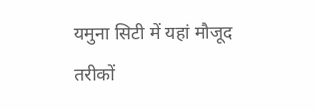यमुना सिटी में यहां मौजूद तरीकों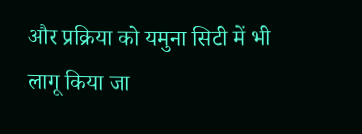और प्रक्रिया को यमुना सिटी में भी लागू किया जा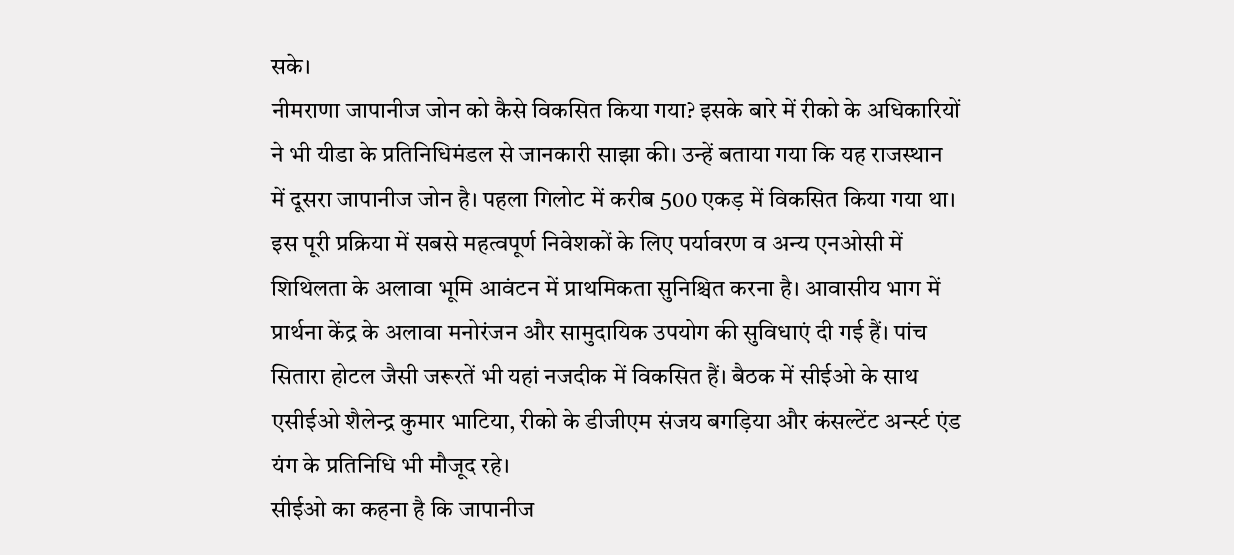सके।
नीमराणा जापानीज जोन को कैसे विकसित किया गया? इसके बारे में रीको के अधिकारियों ने भी यीडा के प्रतिनिधिमंडल से जानकारी साझा की। उन्हें बताया गया कि यह राजस्थान में दूसरा जापानीज जोन है। पहला गिलोट में करीब 500 एकड़ में विकसित किया गया था। इस पूरी प्रक्रिया में सबसे महत्वपूर्ण निवेशकों के लिए पर्यावरण व अन्य एनओसी में शिथिलता के अलावा भूमि आवंटन में प्राथमिकता सुनिश्चित करना है। आवासीय भाग में प्रार्थना केंद्र के अलावा मनोरंजन और सामुदायिक उपयोग की सुविधाएं दी गई हैं। पांच सितारा होटल जैसी जरूरतें भी यहां नजदीक में विकसित हैं। बैठक में सीईओ के साथ एसीईओ शैलेन्द्र कुमार भाटिया, रीको के डीजीएम संजय बगड़िया और कंसल्टेंट अर्न्स्ट एंड यंग के प्रतिनिधि भी मौजूद रहे।
सीईओ का कहना है कि जापानीज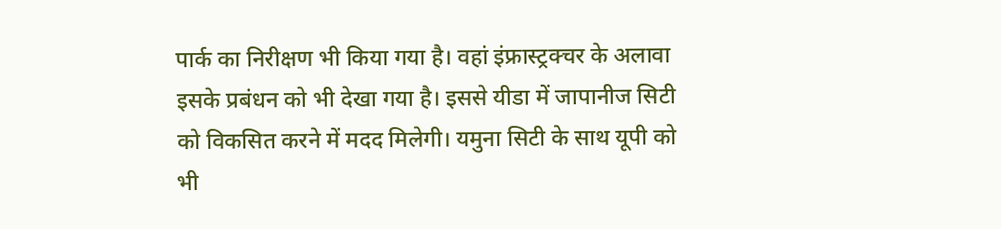पार्क का निरीक्षण भी किया गया है। वहां इंफ्रास्ट्रक्चर के अलावा इसके प्रबंधन को भी देखा गया है। इससे यीडा में जापानीज सिटी को विकसित करने में मदद मिलेगी। यमुना सिटी के साथ यूपी को भी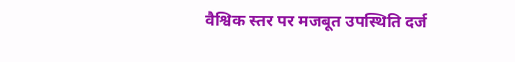वैश्विक स्तर पर मजबूत उपस्थिति दर्ज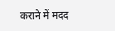कराने में मदद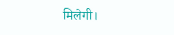मिलेगी।